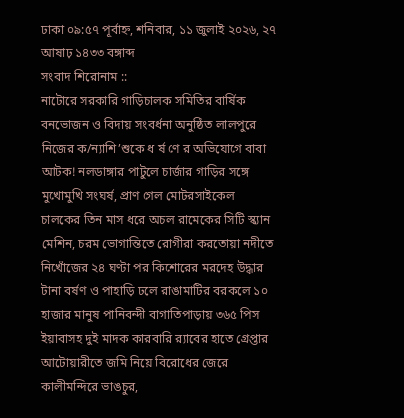ঢাকা ০৯:৫৭ পূর্বাহ্ন, শনিবার, ১১ জুলাই ২০২৬, ২৭ আষাঢ় ১৪৩৩ বঙ্গাব্দ
সংবাদ শিরোনাম ::
নাটোরে সরকারি গাড়িচালক সমিতির বার্ষিক বনভোজন ও বিদায় সংবর্ধনা অনুষ্ঠিত লালপুরে নিজের ক/ন্যাশি’শুকে ধ র্ষ ণে র অভিযোগে বাবা আটক! নলডাঙ্গার পাটুলে চার্জার গাড়ির সঙ্গে মুখোমুখি সংঘর্ষ, প্রাণ গেল মোটরসাইকেল চালকের তিন মাস ধরে অচল রামেকের সিটি স্ক্যান মেশিন, চরম ভোগান্তিতে রোগীরা করতোয়া নদীতে নিখোঁজের ২৪ ঘণ্টা পর কিশোরের মরদেহ উদ্ধার টানা বর্ষণ ও পাহাড়ি ঢলে রাঙামাটির বরকলে ১০ হাজার মানুষ পানিবন্দী বাগাতিপাড়ায় ৩৬৫ পিস ইয়াবাসহ দুই মাদক কারবারি র‌্যাবের হাতে গ্রেপ্তার আটোয়ারীতে জমি নিয়ে বিরোধের জেরে কালীমন্দিরে ভাঙচুর,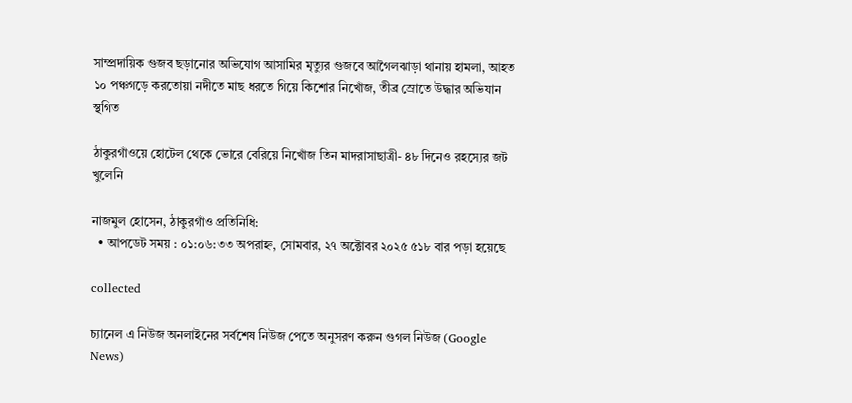সাম্প্রদায়িক গুজব ছড়ানোর অভিযোগ আসামির মৃত্যুর গুজবে আগৈলঝাড়া থানায় হামলা, আহত ১০ পঞ্চগড়ে করতোয়া নদীতে মাছ ধরতে গিয়ে কিশোর নিখোঁজ, তীব্র স্রোতে উদ্ধার অভিযান স্থগিত

ঠাকুরগাঁওয়ে হোটেল থেকে ভোরে বেরিয়ে নিখোঁজ তিন মাদরাসাছাত্রী- ৪৮ দিনেও রহস্যের জট খুলেনি

নাজমুল হোসেন, ঠাকুরগাঁও প্রতিনিধি:
  • আপডেট সময় : ০১:০৬:৩৩ অপরাহ্ন, সোমবার, ২৭ অক্টোবর ২০২৫ ৫১৮ বার পড়া হয়েছে

collected

চ্যানেল এ নিউজ অনলাইনের সর্বশেষ নিউজ পেতে অনুসরণ করুন গুগল নিউজ (Google News)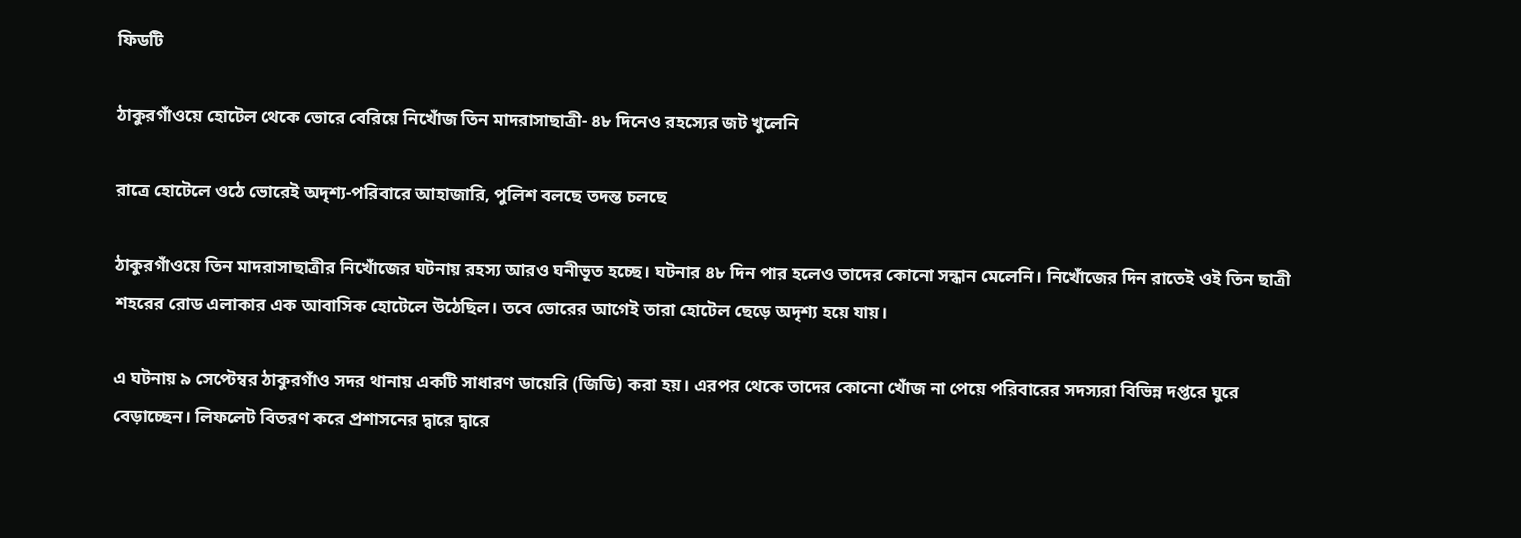ফিডটি

ঠাকুরগাঁওয়ে হোটেল থেকে ভোরে বেরিয়ে নিখোঁজ তিন মাদরাসাছাত্রী- ৪৮ দিনেও রহস্যের জট খুলেনি

রাত্রে হোটেলে ওঠে ভোরেই অদৃশ্য-পরিবারে আহাজারি, পুলিশ বলছে তদন্ত চলছে

ঠাকুরগাঁওয়ে তিন মাদরাসাছাত্রীর নিখোঁজের ঘটনায় রহস্য আরও ঘনীভূত হচ্ছে। ঘটনার ৪৮ দিন পার হলেও তাদের কোনো সন্ধান মেলেনি। নিখোঁজের দিন রাতেই ওই তিন ছাত্রী শহরের রোড এলাকার এক আবাসিক হোটেলে উঠেছিল। তবে ভোরের আগেই তারা হোটেল ছেড়ে অদৃশ্য হয়ে যায়।

এ ঘটনায় ৯ সেপ্টেম্বর ঠাকুরগাঁও সদর থানায় একটি সাধারণ ডায়েরি (জিডি) করা হয়। এরপর থেকে তাদের কোনো খোঁজ না পেয়ে পরিবারের সদস্যরা বিভিন্ন দপ্তরে ঘুরে বেড়াচ্ছেন। লিফলেট বিতরণ করে প্রশাসনের দ্বারে দ্বারে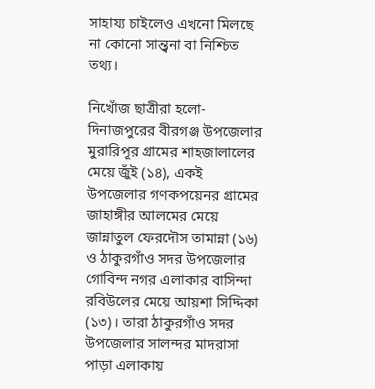সাহায্য চাইলেও এখনো মিলছে না কোনো সান্ত্বনা বা নিশ্চিত তথ্য।

নিখোঁজ ছাত্রীরা হলো- দিনাজপুরের বীরগঞ্জ উপজেলার মুরারিপূর গ্রামের শাহজালালের মেয়ে জুঁই (১৪), একই উপজেলার গণকপয়েনর গ্রামের জাহাঙ্গীর আলমের মেয়ে জান্নাতুল ফেরদৌস তামান্না (১৬) ও ঠাকুরগাঁও সদর উপজেলার গোবিন্দ নগর এলাকার বাসিন্দা রবিউলের মেয়ে আয়শা সিদ্দিকা (১৩)। তারা ঠাকুরগাঁও সদর উপজেলার সালন্দর মাদরাসা পাড়া এলাকায়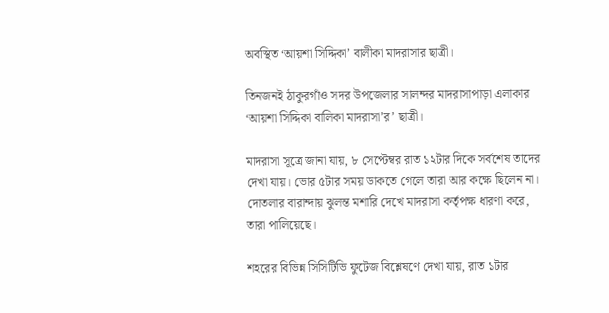অবস্থিত ‘আয়শা সিদ্দিকা’ বালীকা মাদরাসার ছাত্রী।

তিনজনই ঠাকুরগাঁও সদর উপজেলার সালন্দর মাদরাসাপাড়া এলাকার ‘আয়শা সিদ্দিকা বালিকা মাদরাসা’র’ ছাত্রী।

মাদরাসা সূত্রে জানা যায়, ৮ সেপ্টেম্বর রাত ১২টার দিকে সর্বশেষ তাদের দেখা যায়। ভোর ৫টার সময় ডাকতে গেলে তারা আর কক্ষে ছিলেন না। দোতলার বারান্দায় ঝুলন্ত মশারি দেখে মাদরাসা কর্তৃপক্ষ ধারণা করে, তারা পালিয়েছে।

শহরের বিভিন্ন সিসিটিভি ফুটেজ বিশ্লেষণে দেখা যায়, রাত ১টার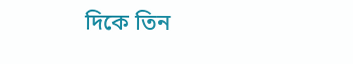দিকে তিন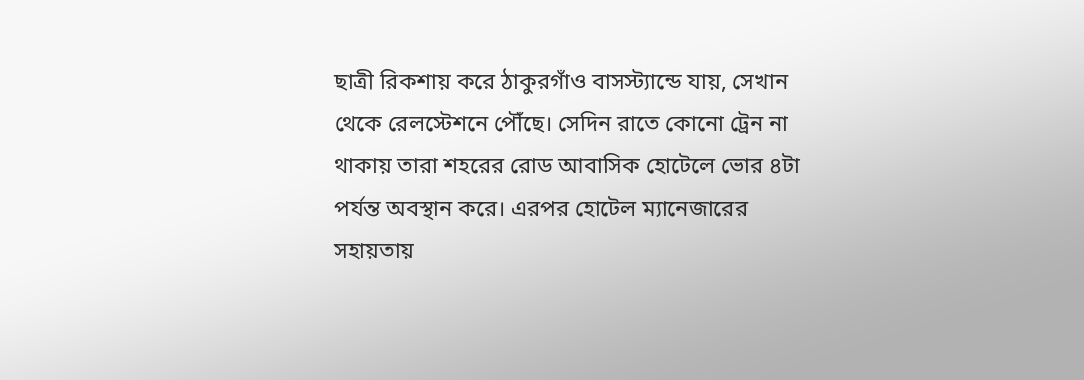ছাত্রী রিকশায় করে ঠাকুরগাঁও বাসস্ট্যান্ডে যায়, সেখান থেকে রেলস্টেশনে পৌঁছে। সেদিন রাতে কোনো ট্রেন না থাকায় তারা শহরের রোড আবাসিক হোটেলে ভোর ৪টা পর্যন্ত অবস্থান করে। এরপর হোটেল ম্যানেজারের সহায়তায়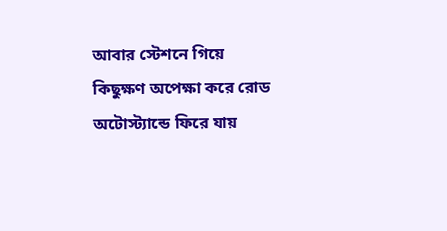আবার স্টেশনে গিয়ে কিছুক্ষণ অপেক্ষা করে রোড অটোস্ট্যান্ডে ফিরে যায়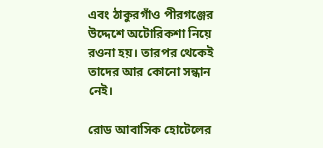এবং ঠাকুরগাঁও পীরগঞ্জের উদ্দেশে অটোরিকশা নিয়ে রওনা হয়। তারপর থেকেই তাদের আর কোনো সন্ধান নেই।

রোড আবাসিক হোটেলের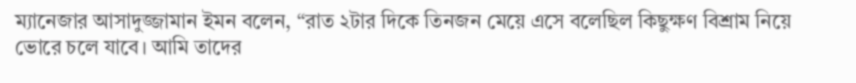ম্যানেজার আসাদুজ্জামান ইমন বলেন, “রাত ২টার দিকে তিনজন মেয়ে এসে বলেছিল কিছুক্ষণ বিশ্রাম নিয়ে ভোরে চলে যাবে। আমি তাদের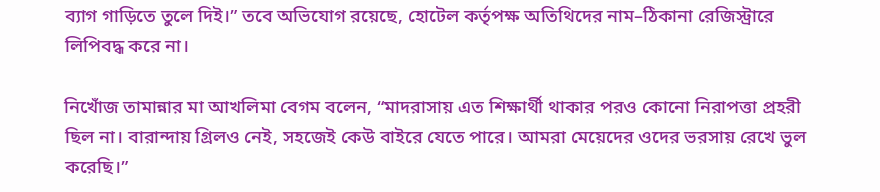ব্যাগ গাড়িতে তুলে দিই।” তবে অভিযোগ রয়েছে, হোটেল কর্তৃপক্ষ অতিথিদের নাম–ঠিকানা রেজিস্ট্রারে লিপিবদ্ধ করে না।

নিখোঁজ তামান্নার মা আখলিমা বেগম বলেন, “মাদরাসায় এত শিক্ষার্থী থাকার পরও কোনো নিরাপত্তা প্রহরী ছিল না। বারান্দায় গ্রিলও নেই, সহজেই কেউ বাইরে যেতে পারে। আমরা মেয়েদের ওদের ভরসায় রেখে ভুল করেছি।”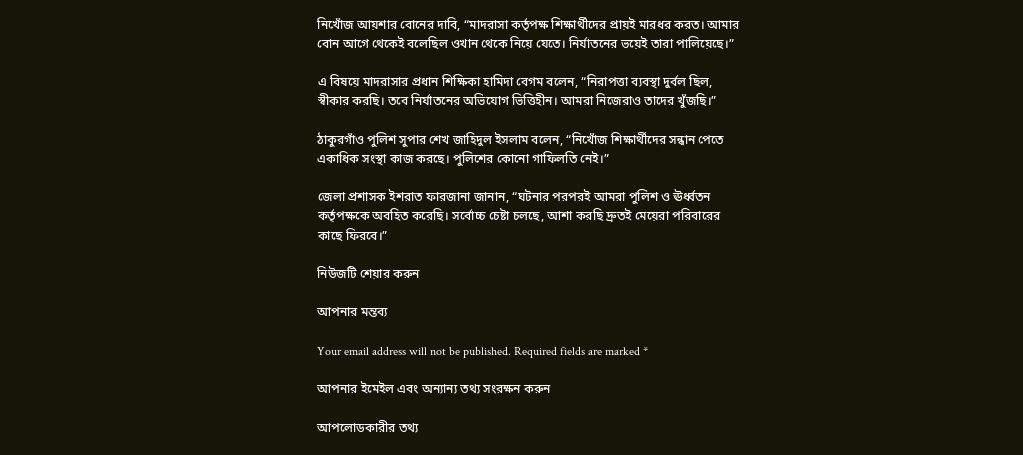নিখোঁজ আয়শার বোনের দাবি, “মাদরাসা কর্তৃপক্ষ শিক্ষার্থীদের প্রায়ই মারধর করত। আমার বোন আগে থেকেই বলেছিল ওখান থেকে নিয়ে যেতে। নির্যাতনের ভয়েই তারা পালিয়েছে।”

এ বিষয়ে মাদরাসার প্রধান শিক্ষিকা হামিদা বেগম বলেন, “নিরাপত্তা ব্যবস্থা দুর্বল ছিল, স্বীকার করছি। তবে নির্যাতনের অভিযোগ ভিত্তিহীন। আমরা নিজেরাও তাদের খুঁজছি।”

ঠাকুরগাঁও পুলিশ সুপার শেখ জাহিদুল ইসলাম বলেন, “নিখোঁজ শিক্ষার্থীদের সন্ধান পেতে একাধিক সংস্থা কাজ করছে। পুলিশের কোনো গাফিলতি নেই।”

জেলা প্রশাসক ইশরাত ফারজানা জানান, “ঘটনার পরপরই আমরা পুলিশ ও ঊর্ধ্বতন কর্তৃপক্ষকে অবহিত করেছি। সর্বোচ্চ চেষ্টা চলছে, আশা করছি দ্রুতই মেয়েরা পরিবারের কাছে ফিরবে।”

নিউজটি শেয়ার করুন

আপনার মন্তব্য

Your email address will not be published. Required fields are marked *

আপনার ইমেইল এবং অন্যান্য তথ্য সংরক্ষন করুন

আপলোডকারীর তথ্য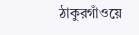ঠাকুরগাঁওয়ে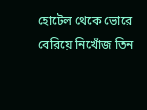হোটেল থেকে ভোরে বেরিয়ে নিখোঁজ তিন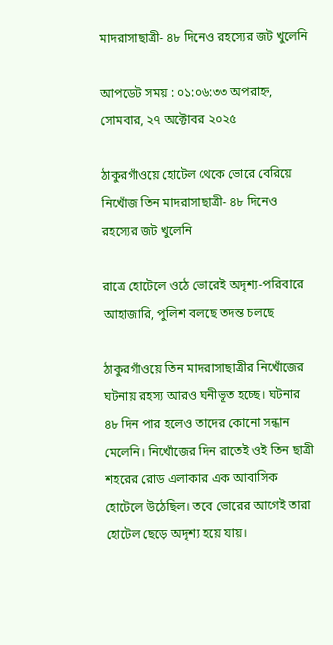মাদরাসাছাত্রী- ৪৮ দিনেও রহস্যের জট খুলেনি

আপডেট সময় : ০১:০৬:৩৩ অপরাহ্ন, সোমবার, ২৭ অক্টোবর ২০২৫

ঠাকুরগাঁওয়ে হোটেল থেকে ভোরে বেরিয়ে নিখোঁজ তিন মাদরাসাছাত্রী- ৪৮ দিনেও রহস্যের জট খুলেনি

রাত্রে হোটেলে ওঠে ভোরেই অদৃশ্য-পরিবারে আহাজারি, পুলিশ বলছে তদন্ত চলছে

ঠাকুরগাঁওয়ে তিন মাদরাসাছাত্রীর নিখোঁজের ঘটনায় রহস্য আরও ঘনীভূত হচ্ছে। ঘটনার ৪৮ দিন পার হলেও তাদের কোনো সন্ধান মেলেনি। নিখোঁজের দিন রাতেই ওই তিন ছাত্রী শহরের রোড এলাকার এক আবাসিক হোটেলে উঠেছিল। তবে ভোরের আগেই তারা হোটেল ছেড়ে অদৃশ্য হয়ে যায়।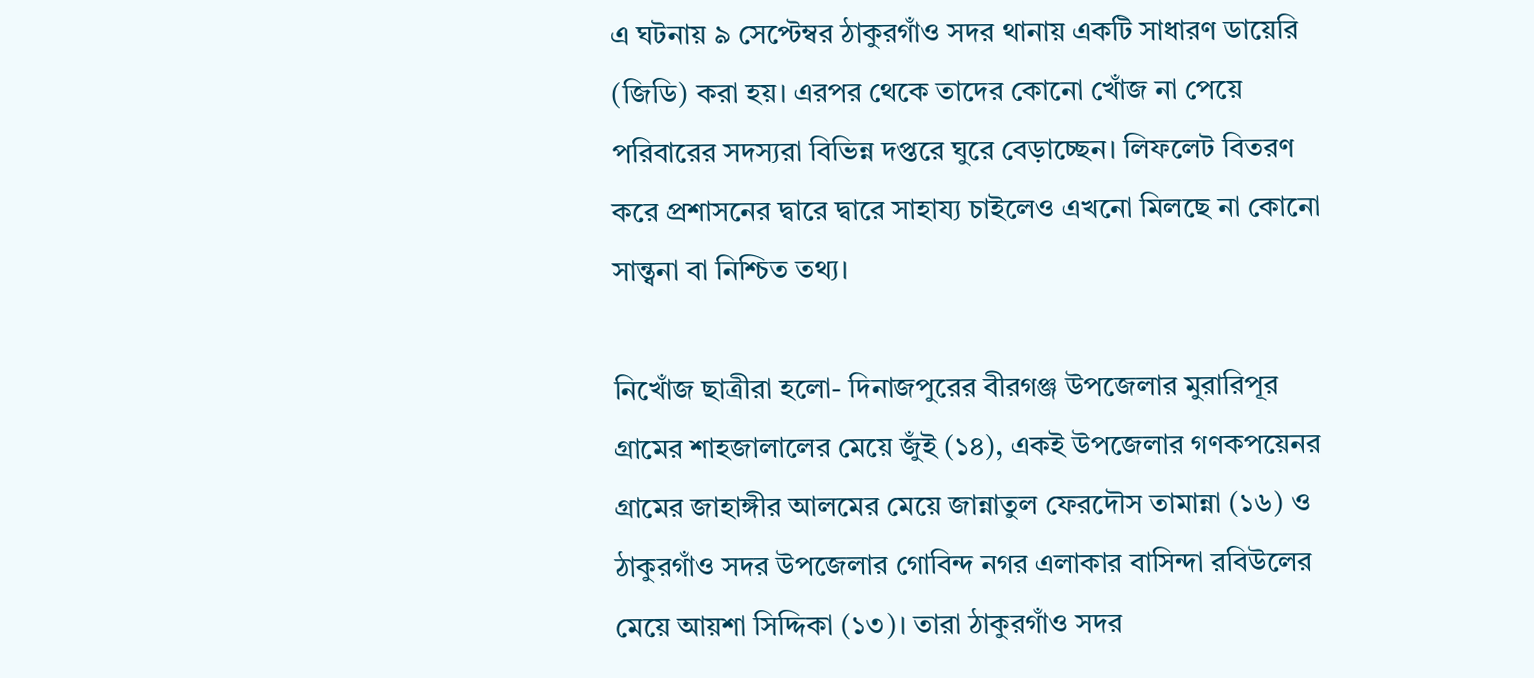এ ঘটনায় ৯ সেপ্টেম্বর ঠাকুরগাঁও সদর থানায় একটি সাধারণ ডায়েরি (জিডি) করা হয়। এরপর থেকে তাদের কোনো খোঁজ না পেয়ে পরিবারের সদস্যরা বিভিন্ন দপ্তরে ঘুরে বেড়াচ্ছেন। লিফলেট বিতরণ করে প্রশাসনের দ্বারে দ্বারে সাহায্য চাইলেও এখনো মিলছে না কোনো সান্ত্বনা বা নিশ্চিত তথ্য।

নিখোঁজ ছাত্রীরা হলো- দিনাজপুরের বীরগঞ্জ উপজেলার মুরারিপূর গ্রামের শাহজালালের মেয়ে জুঁই (১৪), একই উপজেলার গণকপয়েনর গ্রামের জাহাঙ্গীর আলমের মেয়ে জান্নাতুল ফেরদৌস তামান্না (১৬) ও ঠাকুরগাঁও সদর উপজেলার গোবিন্দ নগর এলাকার বাসিন্দা রবিউলের মেয়ে আয়শা সিদ্দিকা (১৩)। তারা ঠাকুরগাঁও সদর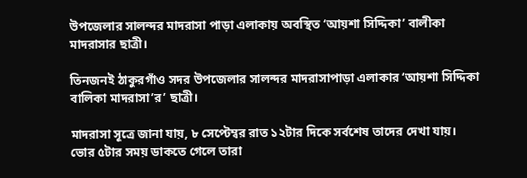উপজেলার সালন্দর মাদরাসা পাড়া এলাকায় অবস্থিত ‘আয়শা সিদ্দিকা’ বালীকা মাদরাসার ছাত্রী।

তিনজনই ঠাকুরগাঁও সদর উপজেলার সালন্দর মাদরাসাপাড়া এলাকার ‘আয়শা সিদ্দিকা বালিকা মাদরাসা’র’ ছাত্রী।

মাদরাসা সূত্রে জানা যায়, ৮ সেপ্টেম্বর রাত ১২টার দিকে সর্বশেষ তাদের দেখা যায়। ভোর ৫টার সময় ডাকতে গেলে তারা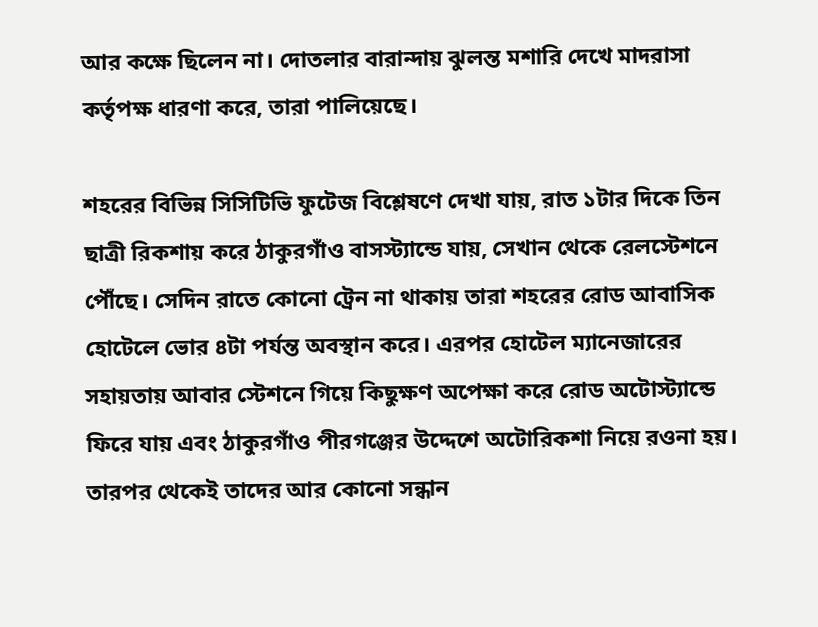আর কক্ষে ছিলেন না। দোতলার বারান্দায় ঝুলন্ত মশারি দেখে মাদরাসা কর্তৃপক্ষ ধারণা করে, তারা পালিয়েছে।

শহরের বিভিন্ন সিসিটিভি ফুটেজ বিশ্লেষণে দেখা যায়, রাত ১টার দিকে তিন ছাত্রী রিকশায় করে ঠাকুরগাঁও বাসস্ট্যান্ডে যায়, সেখান থেকে রেলস্টেশনে পৌঁছে। সেদিন রাতে কোনো ট্রেন না থাকায় তারা শহরের রোড আবাসিক হোটেলে ভোর ৪টা পর্যন্ত অবস্থান করে। এরপর হোটেল ম্যানেজারের সহায়তায় আবার স্টেশনে গিয়ে কিছুক্ষণ অপেক্ষা করে রোড অটোস্ট্যান্ডে ফিরে যায় এবং ঠাকুরগাঁও পীরগঞ্জের উদ্দেশে অটোরিকশা নিয়ে রওনা হয়। তারপর থেকেই তাদের আর কোনো সন্ধান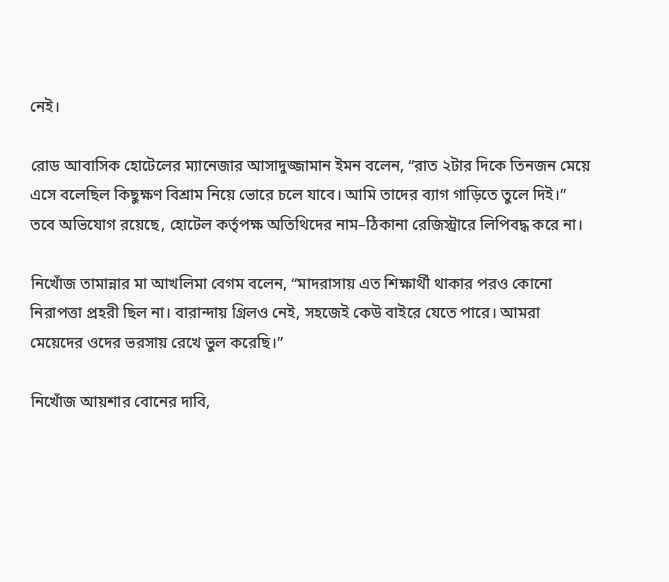নেই।

রোড আবাসিক হোটেলের ম্যানেজার আসাদুজ্জামান ইমন বলেন, “রাত ২টার দিকে তিনজন মেয়ে এসে বলেছিল কিছুক্ষণ বিশ্রাম নিয়ে ভোরে চলে যাবে। আমি তাদের ব্যাগ গাড়িতে তুলে দিই।” তবে অভিযোগ রয়েছে, হোটেল কর্তৃপক্ষ অতিথিদের নাম–ঠিকানা রেজিস্ট্রারে লিপিবদ্ধ করে না।

নিখোঁজ তামান্নার মা আখলিমা বেগম বলেন, “মাদরাসায় এত শিক্ষার্থী থাকার পরও কোনো নিরাপত্তা প্রহরী ছিল না। বারান্দায় গ্রিলও নেই, সহজেই কেউ বাইরে যেতে পারে। আমরা মেয়েদের ওদের ভরসায় রেখে ভুল করেছি।”

নিখোঁজ আয়শার বোনের দাবি,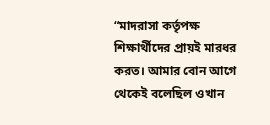“মাদরাসা কর্তৃপক্ষ শিক্ষার্থীদের প্রায়ই মারধর করত। আমার বোন আগে থেকেই বলেছিল ওখান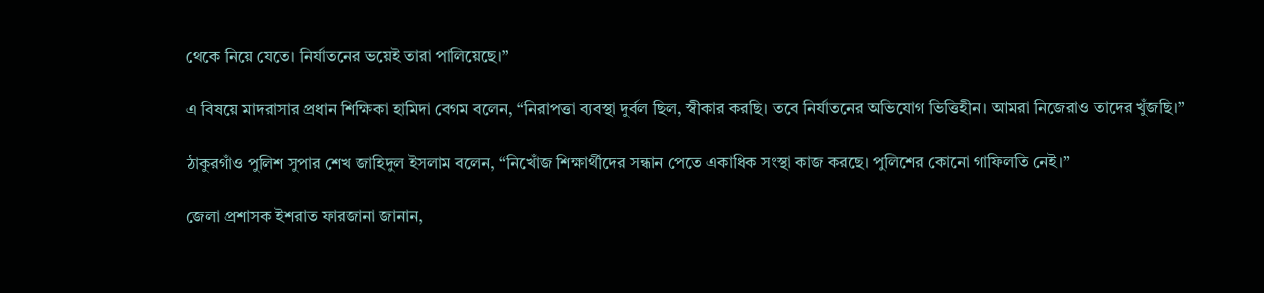থেকে নিয়ে যেতে। নির্যাতনের ভয়েই তারা পালিয়েছে।”

এ বিষয়ে মাদরাসার প্রধান শিক্ষিকা হামিদা বেগম বলেন, “নিরাপত্তা ব্যবস্থা দুর্বল ছিল, স্বীকার করছি। তবে নির্যাতনের অভিযোগ ভিত্তিহীন। আমরা নিজেরাও তাদের খুঁজছি।”

ঠাকুরগাঁও পুলিশ সুপার শেখ জাহিদুল ইসলাম বলেন, “নিখোঁজ শিক্ষার্থীদের সন্ধান পেতে একাধিক সংস্থা কাজ করছে। পুলিশের কোনো গাফিলতি নেই।”

জেলা প্রশাসক ইশরাত ফারজানা জানান,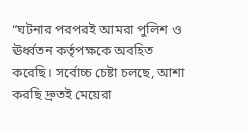“ঘটনার পরপরই আমরা পুলিশ ও ঊর্ধ্বতন কর্তৃপক্ষকে অবহিত করেছি। সর্বোচ্চ চেষ্টা চলছে, আশা করছি দ্রুতই মেয়েরা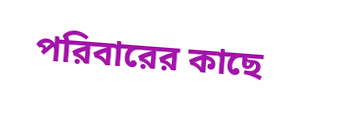পরিবারের কাছে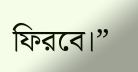ফিরবে।”